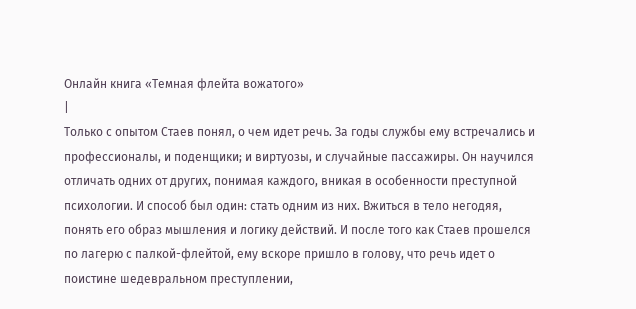Онлайн книга «Темная флейта вожатого»
|
Только с опытом Стаев понял, о чем идет речь. За годы службы ему встречались и профессионалы, и поденщики; и виртуозы, и случайные пассажиры. Он научился отличать одних от других, понимая каждого, вникая в особенности преступной психологии. И способ был один: стать одним из них. Вжиться в тело негодяя, понять его образ мышления и логику действий. И после того как Стаев прошелся по лагерю с палкой-флейтой, ему вскоре пришло в голову, что речь идет о поистине шедевральном преступлении,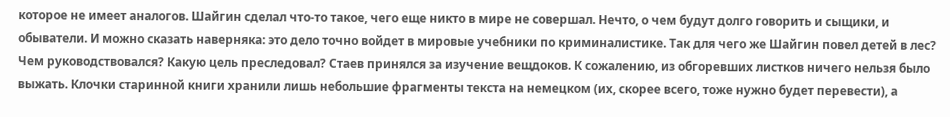которое не имеет аналогов. Шайгин сделал что-то такое, чего еще никто в мире не совершал. Нечто, о чем будут долго говорить и сыщики, и обыватели. И можно сказать наверняка: это дело точно войдет в мировые учебники по криминалистике. Так для чего же Шайгин повел детей в лес? Чем руководствовался? Какую цель преследовал? Стаев принялся за изучение вещдоков. К сожалению, из обгоревших листков ничего нельзя было выжать. Клочки старинной книги хранили лишь небольшие фрагменты текста на немецком (их, скорее всего, тоже нужно будет перевести), а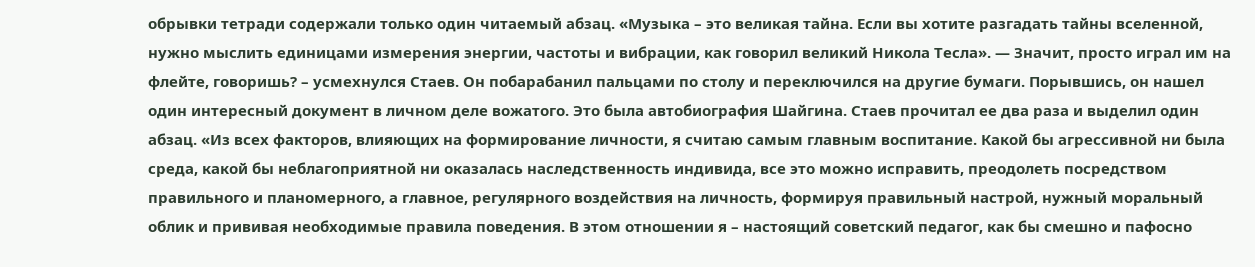обрывки тетради содержали только один читаемый абзац. «Музыка – это великая тайна. Если вы хотите разгадать тайны вселенной, нужно мыслить единицами измерения энергии, частоты и вибрации, как говорил великий Никола Тесла». — Значит, просто играл им на флейте, говоришь? – усмехнулся Стаев. Он побарабанил пальцами по столу и переключился на другие бумаги. Порывшись, он нашел один интересный документ в личном деле вожатого. Это была автобиография Шайгина. Стаев прочитал ее два раза и выделил один абзац. «Из всех факторов, влияющих на формирование личности, я считаю самым главным воспитание. Какой бы агрессивной ни была среда, какой бы неблагоприятной ни оказалась наследственность индивида, все это можно исправить, преодолеть посредством правильного и планомерного, а главное, регулярного воздействия на личность, формируя правильный настрой, нужный моральный облик и прививая необходимые правила поведения. В этом отношении я – настоящий советский педагог, как бы смешно и пафосно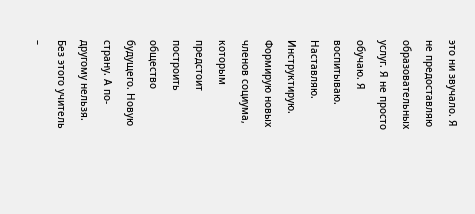это ни звучало. Я не предоставляю образовательных услуг. Я не просто обучаю. Я воспитываю. Наставляю. Инструктирую. Формирую новых членов социума, которым предстоит построить общество будущего. Новую страну. А по-другому нельзя. Без этого учитель –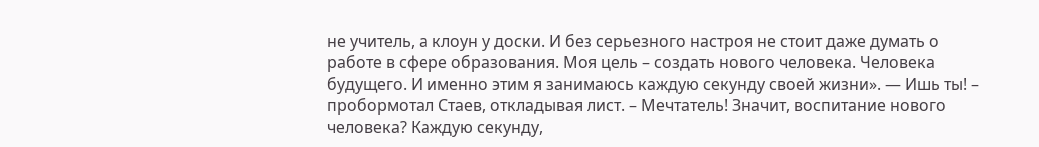не учитель, а клоун у доски. И без серьезного настроя не стоит даже думать о работе в сфере образования. Моя цель – создать нового человека. Человека будущего. И именно этим я занимаюсь каждую секунду своей жизни». — Ишь ты! – пробормотал Стаев, откладывая лист. – Мечтатель! Значит, воспитание нового человека? Каждую секунду,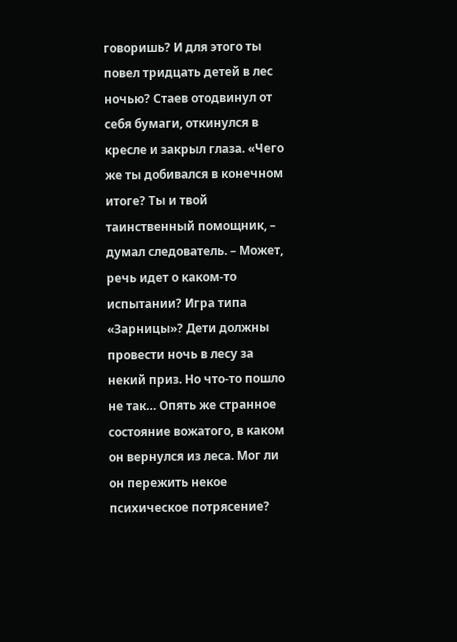говоришь? И для этого ты повел тридцать детей в лес ночью? Стаев отодвинул от себя бумаги, откинулся в кресле и закрыл глаза. «Чего же ты добивался в конечном итоге? Ты и твой таинственный помощник, – думал следователь. – Может, речь идет о каком-то испытании? Игра типа «Зарницы»? Дети должны провести ночь в лесу за некий приз. Но что-то пошло не так… Опять же странное состояние вожатого, в каком он вернулся из леса. Мог ли он пережить некое психическое потрясение?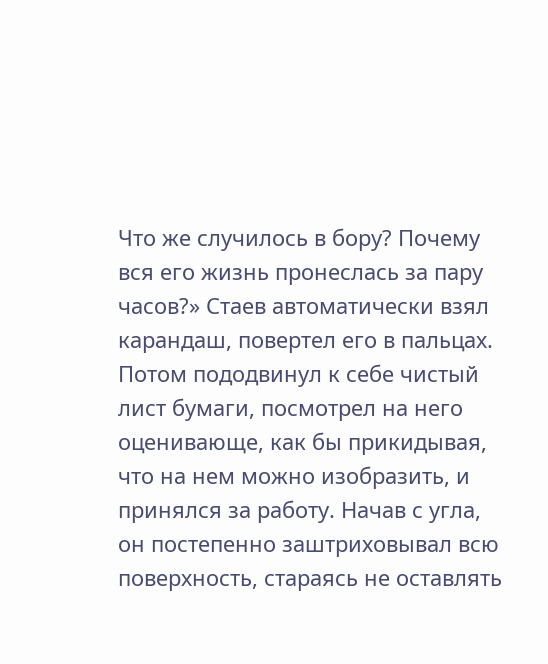Что же случилось в бору? Почему вся его жизнь пронеслась за пару часов?» Стаев автоматически взял карандаш, повертел его в пальцах. Потом пододвинул к себе чистый лист бумаги, посмотрел на него оценивающе, как бы прикидывая, что на нем можно изобразить, и принялся за работу. Начав с угла, он постепенно заштриховывал всю поверхность, стараясь не оставлять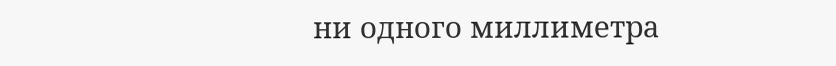ни одного миллиметра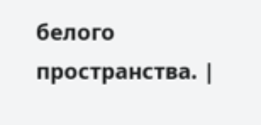белого пространства. |